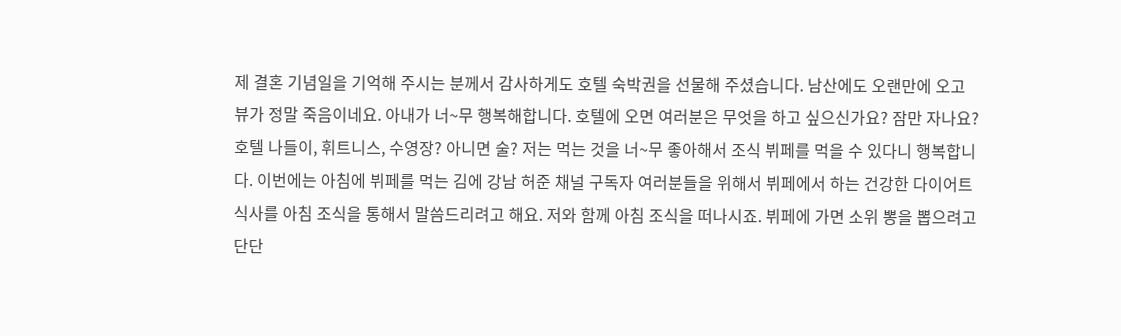제 결혼 기념일을 기억해 주시는 분께서 감사하게도 호텔 숙박권을 선물해 주셨습니다. 남산에도 오랜만에 오고 뷰가 정말 죽음이네요. 아내가 너~무 행복해합니다. 호텔에 오면 여러분은 무엇을 하고 싶으신가요? 잠만 자나요? 호텔 나들이, 휘트니스, 수영장? 아니면 술? 저는 먹는 것을 너~무 좋아해서 조식 뷔페를 먹을 수 있다니 행복합니다. 이번에는 아침에 뷔페를 먹는 김에 강남 허준 채널 구독자 여러분들을 위해서 뷔페에서 하는 건강한 다이어트 식사를 아침 조식을 통해서 말씀드리려고 해요. 저와 함께 아침 조식을 떠나시죠. 뷔페에 가면 소위 뽕을 뽑으려고 단단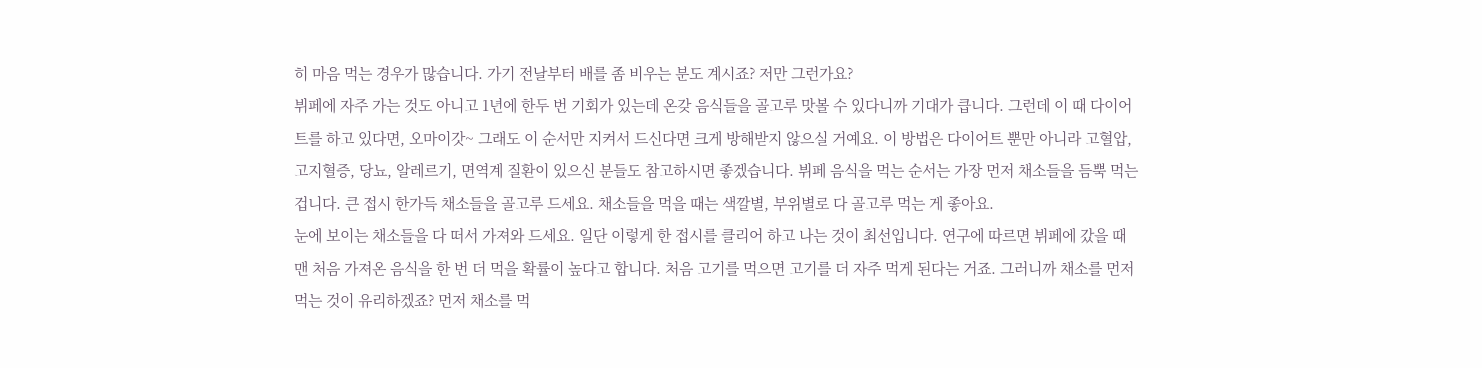히 마음 먹는 경우가 많습니다. 가기 전날부터 배를 좀 비우는 분도 계시죠? 저만 그런가요?
뷔페에 자주 가는 것도 아니고 1년에 한두 번 기회가 있는데 온갖 음식들을 골고루 맛볼 수 있다니까 기대가 큽니다. 그런데 이 때 다이어트를 하고 있다면, 오마이갓~ 그래도 이 순서만 지켜서 드신다면 크게 방해받지 않으실 거예요. 이 방법은 다이어트 뿐만 아니라 고혈압, 고지혈증, 당뇨, 알레르기, 면역계 질환이 있으신 분들도 참고하시면 좋겠습니다. 뷔페 음식을 먹는 순서는 가장 먼저 채소들을 듬뿍 먹는 겁니다. 큰 접시 한가득 채소들을 골고루 드세요. 채소들을 먹을 때는 색깔별, 부위별로 다 골고루 먹는 게 좋아요.
눈에 보이는 채소들을 다 떠서 가져와 드세요. 일단 이렇게 한 접시를 클리어 하고 나는 것이 최선입니다. 연구에 따르면 뷔페에 갔을 때 맨 처음 가져온 음식을 한 번 더 먹을 확률이 높다고 합니다. 처음 고기를 먹으면 고기를 더 자주 먹게 된다는 거죠. 그러니까 채소를 먼저 먹는 것이 유리하겠죠? 먼저 채소를 먹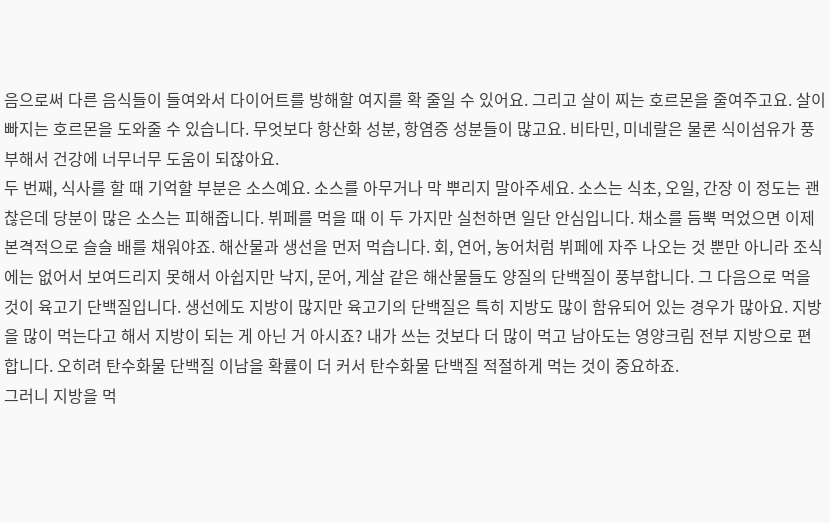음으로써 다른 음식들이 들여와서 다이어트를 방해할 여지를 확 줄일 수 있어요. 그리고 살이 찌는 호르몬을 줄여주고요. 살이 빠지는 호르몬을 도와줄 수 있습니다. 무엇보다 항산화 성분, 항염증 성분들이 많고요. 비타민, 미네랄은 물론 식이섬유가 풍부해서 건강에 너무너무 도움이 되잖아요.
두 번째, 식사를 할 때 기억할 부분은 소스예요. 소스를 아무거나 막 뿌리지 말아주세요. 소스는 식초, 오일, 간장 이 정도는 괜찮은데 당분이 많은 소스는 피해줍니다. 뷔페를 먹을 때 이 두 가지만 실천하면 일단 안심입니다. 채소를 듬뿍 먹었으면 이제 본격적으로 슬슬 배를 채워야죠. 해산물과 생선을 먼저 먹습니다. 회, 연어, 농어처럼 뷔페에 자주 나오는 것 뿐만 아니라 조식에는 없어서 보여드리지 못해서 아쉽지만 낙지, 문어, 게살 같은 해산물들도 양질의 단백질이 풍부합니다. 그 다음으로 먹을 것이 육고기 단백질입니다. 생선에도 지방이 많지만 육고기의 단백질은 특히 지방도 많이 함유되어 있는 경우가 많아요. 지방을 많이 먹는다고 해서 지방이 되는 게 아닌 거 아시죠? 내가 쓰는 것보다 더 많이 먹고 남아도는 영양크림 전부 지방으로 편합니다. 오히려 탄수화물 단백질 이남을 확률이 더 커서 탄수화물 단백질 적절하게 먹는 것이 중요하죠.
그러니 지방을 먹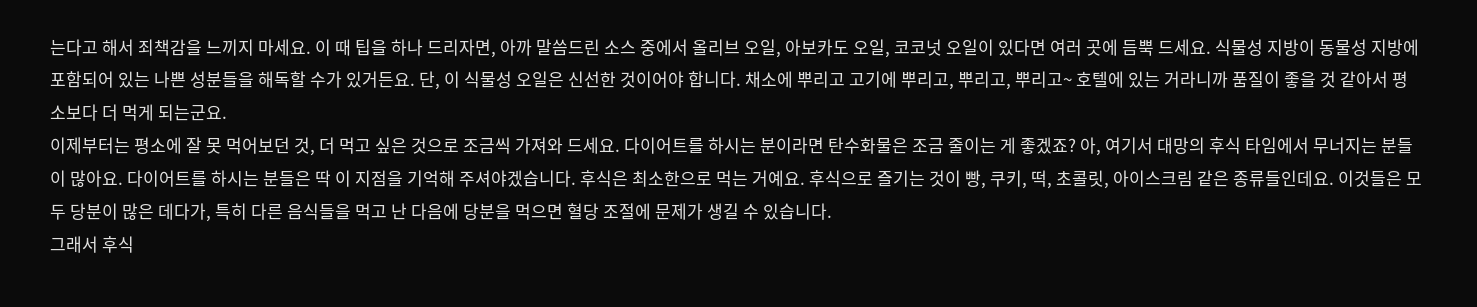는다고 해서 죄책감을 느끼지 마세요. 이 때 팁을 하나 드리자면, 아까 말씀드린 소스 중에서 올리브 오일, 아보카도 오일, 코코넛 오일이 있다면 여러 곳에 듬뿍 드세요. 식물성 지방이 동물성 지방에 포함되어 있는 나쁜 성분들을 해독할 수가 있거든요. 단, 이 식물성 오일은 신선한 것이어야 합니다. 채소에 뿌리고 고기에 뿌리고, 뿌리고, 뿌리고~ 호텔에 있는 거라니까 품질이 좋을 것 같아서 평소보다 더 먹게 되는군요.
이제부터는 평소에 잘 못 먹어보던 것, 더 먹고 싶은 것으로 조금씩 가져와 드세요. 다이어트를 하시는 분이라면 탄수화물은 조금 줄이는 게 좋겠죠? 아, 여기서 대망의 후식 타임에서 무너지는 분들이 많아요. 다이어트를 하시는 분들은 딱 이 지점을 기억해 주셔야겠습니다. 후식은 최소한으로 먹는 거예요. 후식으로 즐기는 것이 빵, 쿠키, 떡, 초콜릿, 아이스크림 같은 종류들인데요. 이것들은 모두 당분이 많은 데다가, 특히 다른 음식들을 먹고 난 다음에 당분을 먹으면 혈당 조절에 문제가 생길 수 있습니다.
그래서 후식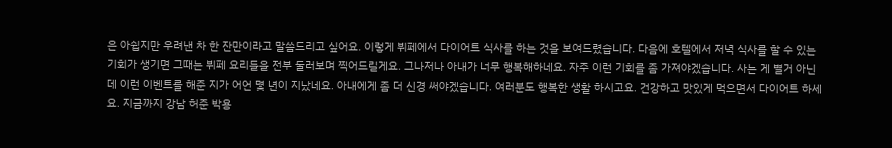은 아쉽지만 우려낸 차 한 잔만이라고 말씀드리고 싶어요. 이렇게 뷔페에서 다이어트 식사를 하는 것을 보여드렸습니다. 다음에 호텔에서 저녁 식사를 할 수 있는 기회가 생기면 그때는 뷔페 요리들을 전부 둘러보며 찍어드릴게요. 그나저나 아내가 너무 행복해하네요. 자주 이런 기회를 좀 가져야겠습니다. 사는 게 별거 아닌데 이런 이벤트를 해준 지가 어언 몇 년이 지났네요. 아내에게 좀 더 신경 써야겠습니다. 여러분도 행복한 생활 하시고요. 건강하고 맛있게 먹으면서 다이어트 하세요. 지금까지 강남 허준 박용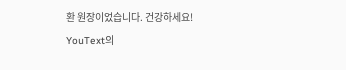환 원장이었습니다. 건강하세요!
YouText의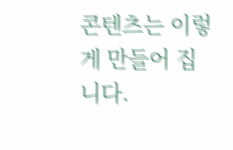콘텐츠는 이렇게 만들어 집니다.